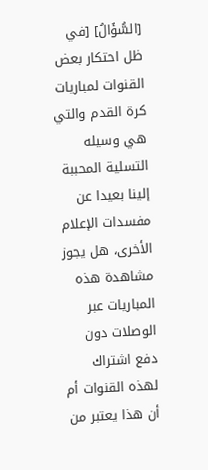[السُّؤَالُ] [في ظل احتكار بعض القنوات لمباريات كرة القدم والتي هي وسيله التسلية المحببة إلينا بعيدا عن مفسدات الإعلام الأخرى، هل يجوز مشاهدة هذه المباريات عبر الوصلات دون دفع اشتراك لهذه القنوات أم أن هذا يعتبر من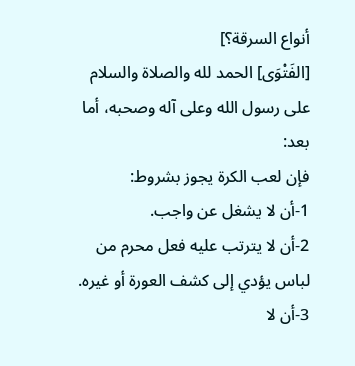أنواع السرقة؟]
[الفَتْوَى] الحمد لله والصلاة والسلام على رسول الله وعلى آله وصحبه، أما بعد:
فإن لعب الكرة يجوز بشروط:
1-أن لا يشغل عن واجب.
2-أن لا يترتب عليه فعل محرم من لباس يؤدي إلى كشف العورة أو غيره.
3-أن لا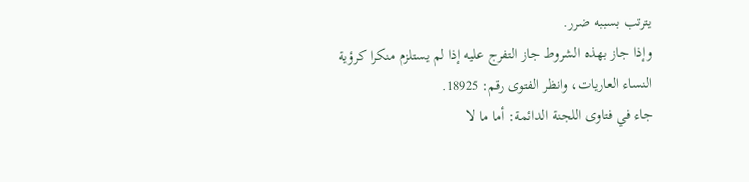يترتب بسببه ضرر.
وإذا جاز بهذه الشروط جاز التفرج عليه إذا لم يستلزم منكرا كرؤية النساء العاريات، وانظر الفتوى رقم: 18925.
جاء في فتاوى اللجنة الدائمة: أما ما لا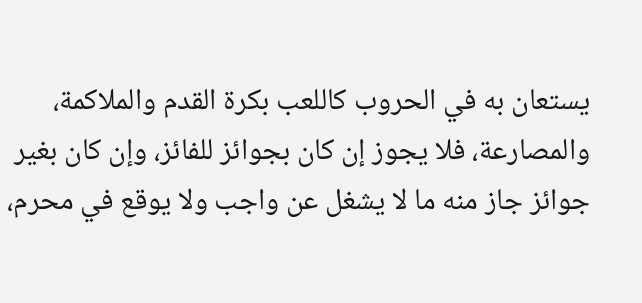يستعان به في الحروب كاللعب بكرة القدم والملاكمة، والمصارعة، فلا يجوز إن كان بجوائز للفائز، وإن كان بغير جوائز جاز منه ما لا يشغل عن واجب ولا يوقع في محرم،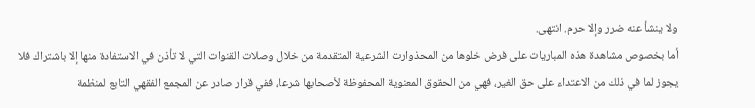ولا ينشأ عنه ضرر وإلا حرم. انتهى.
أما بخصوص مشاهدة هذه المباريات على فرض خلوها من المحذوارت الشرعية المتقدمة من خلال وصلات القنوات التي لا تأذن في الاستفادة منها إلا باشتراك فلا يجوز لما في ذلك من الاعتداء على حق الغير، فهي من الحقوق المعنوية المحفوظة لأصحابها شرعا، ففي قرار صادر عن المجمع الفقهي التابع لمنظمة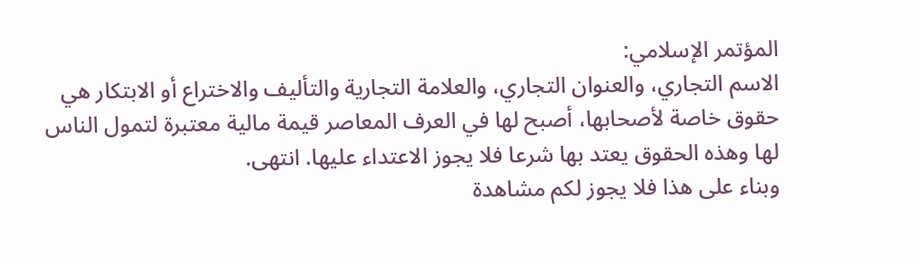المؤتمر الإسلامي:
الاسم التجاري، والعنوان التجاري، والعلامة التجارية والتأليف والاختراع أو الابتكار هي حقوق خاصة لأصحابها، أصبح لها في العرف المعاصر قيمة مالية معتبرة لتمول الناس لها وهذه الحقوق يعتد بها شرعا فلا يجوز الاعتداء عليها. انتهى.
وبناء على هذا فلا يجوز لكم مشاهدة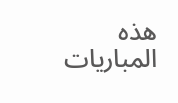هذه المباريات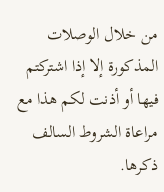من خلال الوصلات المذكورة إلا إذا اشتركتم فيها أو أذنت لكم هذا مع مراعاة الشروط السالف ذكرها.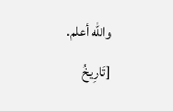والله أعلم.
[تَارِيخُ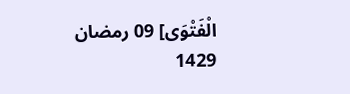الْفَتْوَى] 09 رمضان 1429